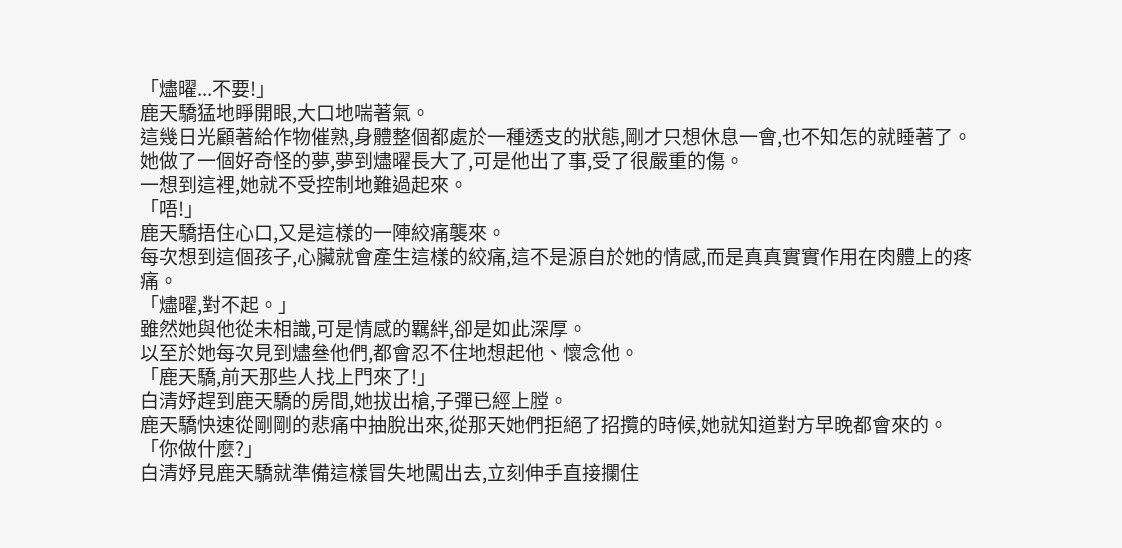「燼曜...不要!」
鹿天驕猛地睜開眼,大口地喘著氣。
這幾日光顧著給作物催熟,身體整個都處於一種透支的狀態,剛才只想休息一會,也不知怎的就睡著了。
她做了一個好奇怪的夢,夢到燼曜長大了,可是他出了事,受了很嚴重的傷。
一想到這裡,她就不受控制地難過起來。
「唔!」
鹿天驕捂住心口,又是這樣的一陣絞痛襲來。
每次想到這個孩子,心臟就會產生這樣的絞痛,這不是源自於她的情感,而是真真實實作用在肉體上的疼痛。
「燼曜,對不起。」
雖然她與他從未相識,可是情感的羈絆,卻是如此深厚。
以至於她每次見到燼叄他們,都會忍不住地想起他、懷念他。
「鹿天驕,前天那些人找上門來了!」
白清妤趕到鹿天驕的房間,她拔出槍,子彈已經上膛。
鹿天驕快速從剛剛的悲痛中抽脫出來,從那天她們拒絕了招攬的時候,她就知道對方早晚都會來的。
「你做什麼?」
白清妤見鹿天驕就準備這樣冒失地闖出去,立刻伸手直接攔住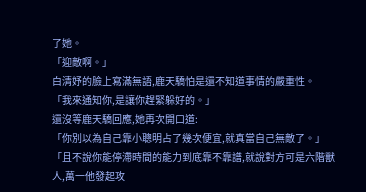了她。
「迎敵啊。」
白清妤的臉上寫滿無語,鹿天驕怕是還不知道事情的嚴重性。
「我來通知你,是讓你趕緊躲好的。」
還沒等鹿天驕回應,她再次開口道:
「你別以為自己靠小聰明占了幾次便宜,就真當自己無敵了。」
「且不說你能停滯時間的能力到底靠不靠譜,就說對方可是六階獸人,萬一他發起攻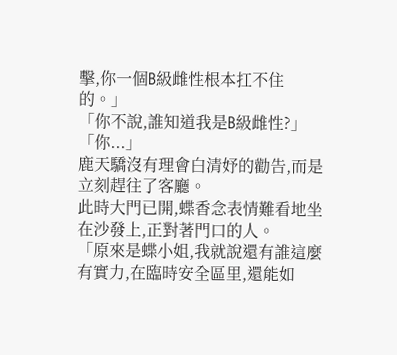擊,你一個B級雌性根本扛不住的。」
「你不說,誰知道我是B級雌性?」
「你...」
鹿天驕沒有理會白清妤的勸告,而是立刻趕往了客廳。
此時大門已開,蝶香念表情難看地坐在沙發上,正對著門口的人。
「原來是蝶小姐,我就說還有誰這麼有實力,在臨時安全區里,還能如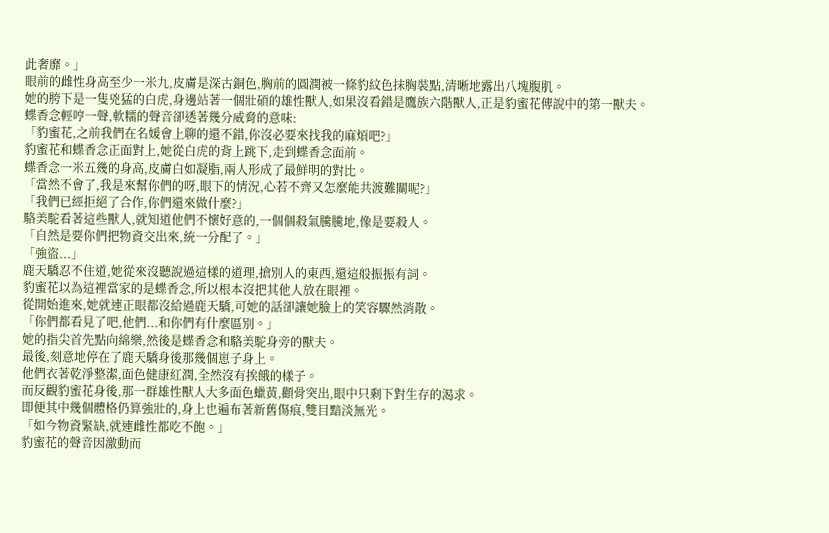此奢靡。」
眼前的雌性身高至少一米九,皮膚是深古銅色,胸前的圓潤被一條豹紋色抹胸裝點,清晰地露出八塊腹肌。
她的胯下是一隻兇猛的白虎,身邊站著一個壯碩的雄性獸人,如果沒看錯是鷹族六階獸人,正是豹蜜花傳說中的第一獸夫。
蝶香念輕哼一聲,軟糯的聲音卻透著幾分威脅的意味:
「豹蜜花,之前我們在名媛會上聊的還不錯,你沒必要來找我的麻煩吧?」
豹蜜花和蝶香念正面對上,她從白虎的背上跳下,走到蝶香念面前。
蝶香念一米五幾的身高,皮膚白如凝脂,兩人形成了最鮮明的對比。
「當然不會了,我是來幫你們的呀,眼下的情況,心若不齊又怎麼能共渡難關呢?」
「我們已經拒絕了合作,你們還來做什麼?」
駱美駝看著這些獸人,就知道他們不懷好意的,一個個殺氣騰騰地,像是要殺人。
「自然是要你們把物資交出來,統一分配了。」
「強盜...」
鹿天驕忍不住道,她從來沒聽說過這樣的道理,搶別人的東西,還這般振振有詞。
豹蜜花以為這裡當家的是蝶香念,所以根本沒把其他人放在眼裡。
從開始進來,她就連正眼都沒給過鹿天驕,可她的話卻讓她臉上的笑容驟然消散。
「你們都看見了吧,他們...和你們有什麼區別。」
她的指尖首先點向綿樂,然後是蝶香念和駱美駝身旁的獸夫。
最後,刻意地停在了鹿天驕身後那幾個崽子身上。
他們衣著乾淨整潔,面色健康紅潤,全然沒有挨餓的樣子。
而反觀豹蜜花身後,那一群雄性獸人大多面色蠟黃,顴骨突出,眼中只剩下對生存的渴求。
即便其中幾個體格仍算強壯的,身上也遍布著新舊傷痕,雙目黯淡無光。
「如今物資緊缺,就連雌性都吃不飽。」
豹蜜花的聲音因激動而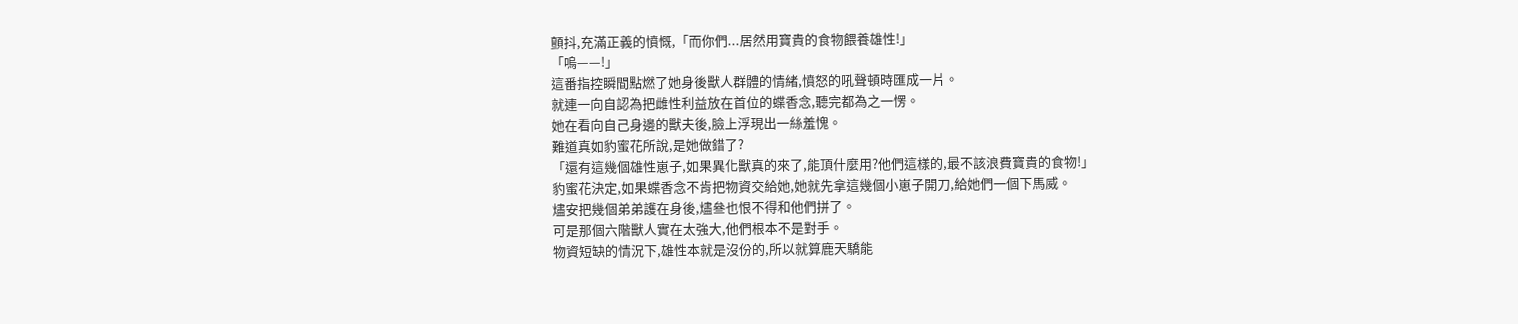顫抖,充滿正義的憤慨,「而你們...居然用寶貴的食物餵養雄性!」
「嗚——!」
這番指控瞬間點燃了她身後獸人群體的情緒,憤怒的吼聲頓時匯成一片。
就連一向自認為把雌性利益放在首位的蝶香念,聽完都為之一愣。
她在看向自己身邊的獸夫後,臉上浮現出一絲羞愧。
難道真如豹蜜花所說,是她做錯了?
「還有這幾個雄性崽子,如果異化獸真的來了,能頂什麼用?他們這樣的,最不該浪費寶貴的食物!」
豹蜜花決定,如果蝶香念不肯把物資交給她,她就先拿這幾個小崽子開刀,給她們一個下馬威。
燼安把幾個弟弟護在身後,燼叄也恨不得和他們拼了。
可是那個六階獸人實在太強大,他們根本不是對手。
物資短缺的情況下,雄性本就是沒份的,所以就算鹿天驕能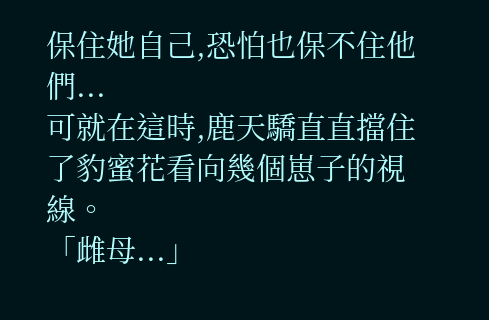保住她自己,恐怕也保不住他們...
可就在這時,鹿天驕直直擋住了豹蜜花看向幾個崽子的視線。
「雌母...」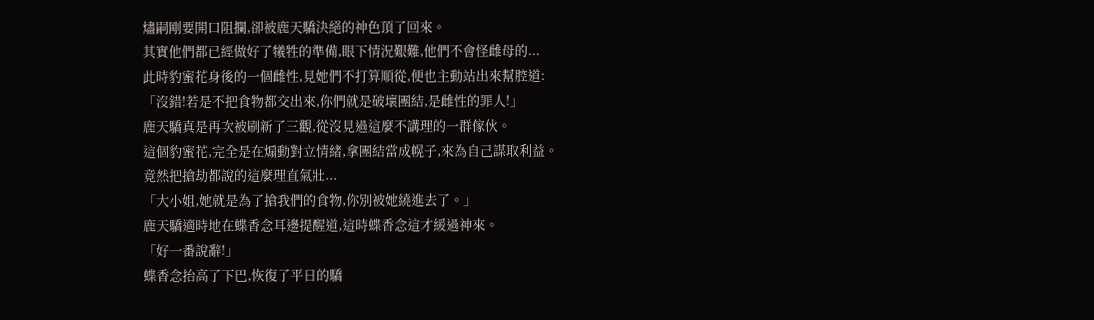燼嗣剛要開口阻攔,卻被鹿天驕決絕的神色頂了回來。
其實他們都已經做好了犧牲的準備,眼下情況艱難,他們不會怪雌母的...
此時豹蜜花身後的一個雌性,見她們不打算順從,便也主動站出來幫腔道:
「沒錯!若是不把食物都交出來,你們就是破壞團結,是雌性的罪人!」
鹿天驕真是再次被刷新了三觀,從沒見過這麼不講理的一群傢伙。
這個豹蜜花,完全是在煽動對立情緒,拿團結當成幌子,來為自己謀取利益。
竟然把搶劫都說的這麼理直氣壯...
「大小姐,她就是為了搶我們的食物,你別被她繞進去了。」
鹿天驕適時地在蝶香念耳邊提醒道,這時蝶香念這才緩過神來。
「好一番說辭!」
蝶香念抬高了下巴,恢復了平日的驕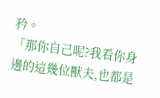矜。
「那你自己呢?我看你身邊的這幾位獸夫,也都是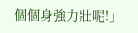個個身強力壯呢!」